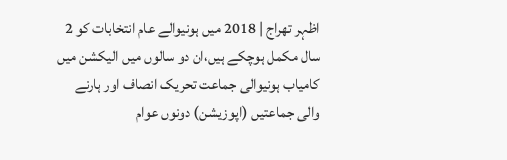اظہر تھراج | 2018 میں ہونیوالے عام انتخابات کو 2 سال مکمل ہوچکے ہیں،ان دو سالوں میں الیکشن میں کامیاب ہونیوالی جماعت تحریک انصاف اور ہارنے والی جماعتیں (اپوزیشن) دونوں عوام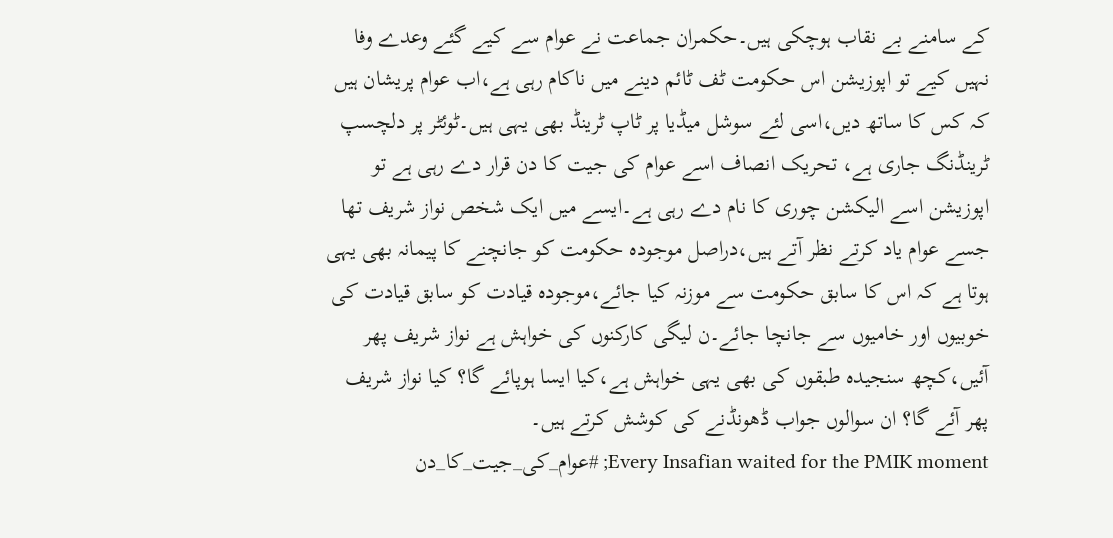کے سامنے بے نقاب ہوچکی ہیں۔حکمران جماعت نے عوام سے کیے گئے وعدے وفا نہیں کیے تو اپوزیشن اس حکومت ٹف ٹائم دینے میں ناکام رہی ہے،اب عوام پریشان ہیں کہ کس کا ساتھ دیں،اسی لئے سوشل میڈیا پر ٹاپ ٹرینڈ بھی یہی ہیں۔ٹوئٹر پر دلچسپ ٹرینڈنگ جاری ہے، تحریک انصاف اسے عوام کی جیت کا دن قرار دے رہی ہے تو اپوزیشن اسے الیکشن چوری کا نام دے رہی ہے۔ایسے میں ایک شخص نواز شریف تھا جسے عوام یاد کرتے نظر آتے ہیں،دراصل موجودہ حکومت کو جانچنے کا پیمانہ بھی یہی ہوتا ہے کہ اس کا سابق حکومت سے موزنہ کیا جائے،موجودہ قیادت کو سابق قیادت کی خوبیوں اور خامیوں سے جانچا جائے۔ن لیگی کارکنوں کی خواہش ہے نواز شریف پھر آئیں،کچھ سنجیدہ طبقوں کی بھی یہی خواہش ہے،کیا ایسا ہوپائے گا؟ کیا نواز شریف پھر آئے گا؟ ان سوالوں جواب ڈھونڈنے کی کوشش کرتے ہیں۔
Every Insafian waited for the PMIK moment; #عوام_کی_جیت_کا_دن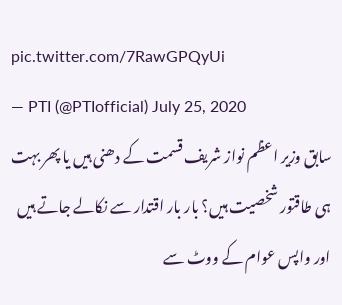pic.twitter.com/7RawGPQyUi
— PTI (@PTIofficial) July 25, 2020
سابق وزیر اعظم نواز شریف قسمت کے دھنی ہیں یا پھر بہت ہی طاقتور شخصیت ہیں؟ بار بار اقتدار سے نکالے جاتے ہیں اور واپس عوام کے ووٹ سے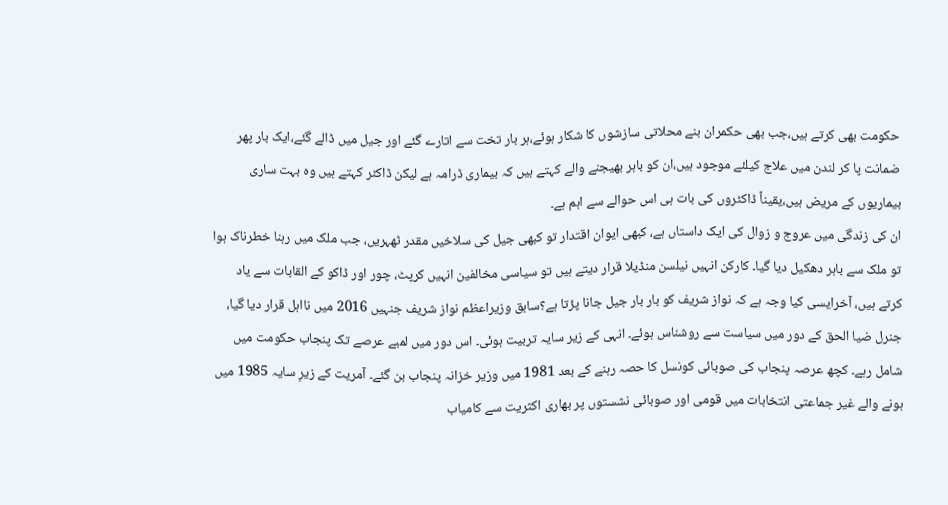حکومت بھی کرتے ہیں،جب بھی حکمران بنے محلاتی سازشوں کا شکار ہوئے،ہر بار تخت سے اتارے گئے اور جیل میں ڈالے گئے،ایک بار پھر ضمانت پا کر لندن میں علاج کیلئے موجود ہیں،ان کو باہر بھیجنے والے کہتے ہیں کہ بیماری ڈرامہ ہے لیکن ڈاکٹر کہتے ہیں وہ بہت ساری بیماریوں کے مریض ہیں،یقیناً ڈاکٹروں کی بات ہی اس حوالے سے اہم ہے۔
ان کی زندگی میں عروج و زوال کی ایک داستاں ہے، کبھی ایوان اقتدار تو کبھی جیل کی سلاخیں مقدر ٹھہریں، جب ملک میں رہنا خطرناک ہوا تو ملک سے باہر دھکیل دیا گیا۔ کارکن انہیں نیلسن منڈیلا قرار دیتے ہیں تو سیاسی مخالفین انہیں کرپٹ، چور اور ڈاکو کے القابات سے یاد کرتے ہیں، آخرایسی کیا وجہ ہے کہ نواز شریف کو بار بار جیل جانا پڑتا ہے؟سابق وزیراعظم نواز شریف جنہیں 2016 میں نااہل قرار دیا گیا، جنرل ضیا الحق کے دور میں سیاست سے روشناس ہوئے۔ انہی کے زیر سایہ تربیت ہوئی۔ اس دور میں لمبے عرصے تک پنجاب حکومت میں شامل رہے۔ کچھ عرصہ پنجاب کی صوبائی کونسل کا حصہ رہنے کے بعد 1981 میں وزیر خزانہ پنجاب بن گئے۔ آمریت کے زیرِ سایہ 1985 میں ہونے والے غیر جماعتی انتخابات میں قومی اور صوبائی نشستوں پر بھاری اکثریت سے کامیاب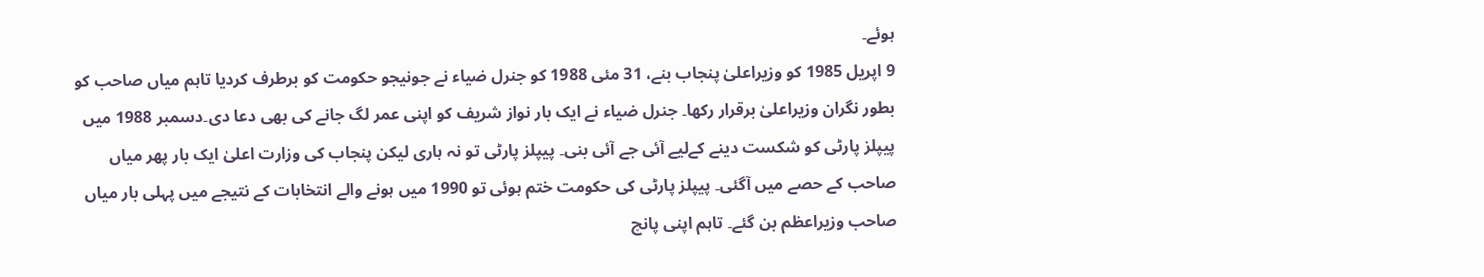ہوئے۔
9 اپریل 1985 کو وزیراعلیٰ پنجاب بنے، 31 مئی 1988 کو جنرل ضیاء نے جونیجو حکومت کو برطرف کردیا تاہم میاں صاحب کو بطور نگران وزیراعلیٰ برقرار رکھا۔ جنرل ضیاء نے ایک بار نواز شریف کو اپنی عمر لگ جانے کی بھی دعا دی۔دسمبر 1988 میں پیپلز پارٹی کو شکست دینے کےلیے آئی جے آئی بنی۔ پیپلز پارٹی تو نہ ہاری لیکن پنجاب کی وزارت اعلیٰ ایک بار پھر میاں صاحب کے حصے میں آگئی۔ پیپلز پارٹی کی حکومت ختم ہوئی تو 1990 میں ہونے والے انتخابات کے نتیجے میں پہلی بار میاں صاحب وزیراعظم بن گئے۔ تاہم اپنی پانچ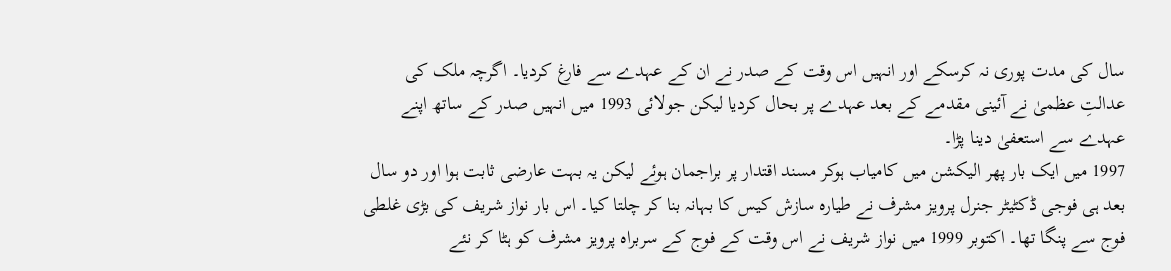سال کی مدت پوری نہ کرسکے اور انہیں اس وقت کے صدر نے ان کے عہدے سے فارغ کردیا۔ اگرچہ ملک کی عدالتِ عظمیٰ نے آئینی مقدمے کے بعد عہدے پر بحال کردیا لیکن جولائی 1993 میں انہیں صدر کے ساتھ اپنے عہدے سے استعفیٰ دینا پڑا۔
1997 میں ایک بار پھر الیکشن میں کامیاب ہوکر مسند اقتدار پر براجمان ہوئے لیکن یہ بہت عارضی ثابت ہوا اور دو سال بعد ہی فوجی ڈکٹیٹر جنرل پرویز مشرف نے طیارہ سازش کیس کا بہانہ بنا کر چلتا کیا۔ اس بار نواز شریف کی بڑی غلطی فوج سے پنگا تھا۔ اکتوبر 1999 میں نواز شریف نے اس وقت کے فوج کے سربراہ پرویز مشرف کو ہٹا کر نئے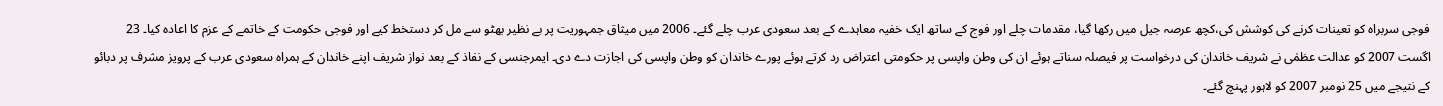فوجی سربراہ کو تعینات کرنے کی کوشش کی،کچھ عرصہ جیل میں رکھا گیا، مقدمات چلے اور فوج کے ساتھ ایک خفیہ معاہدے کے بعد سعودی عرب چلے گئے۔ 2006 میں میثاق جمہوریت پر بے نظیر بھٹو سے مل کر دستخط کیے اور فوجی حکومت کے خاتمے کے عزم کا اعادہ کیا۔ 23 اگست 2007 کو عدالت عظمٰی نے شریف خاندان کی درخواست پر فیصلہ سناتے ہوئے ان کی وطن واپسی پر حکومتی اعتراض رد کرتے ہوئے پورے خاندان کو وطن واپسی کی اجازت دے دی۔ ایمرجنسی کے نفاذ کے بعد نواز شریف اپنے خاندان کے ہمراہ سعودی عرب کے پرویز مشرف پر دبائو کے نتیجے میں 25 نومبر 2007 کو لاہور پہنچ گئے۔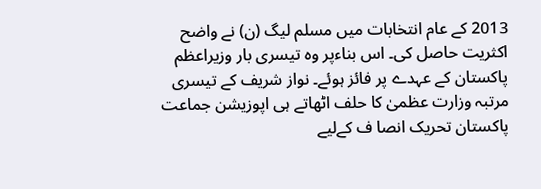2013 کے عام انتخابات میں مسلم لیگ (ن) نے واضح اکثریت حاصل کی۔ اس بناءپر وہ تیسری بار وزیراعظم پاکستان کے عہدے پر فائز ہوئے۔ نواز شریف کے تیسری مرتبہ وزارت عظمیٰ کا حلف اٹھاتے ہی اپوزیشن جماعت پاکستان تحریک انصا ف کےلیے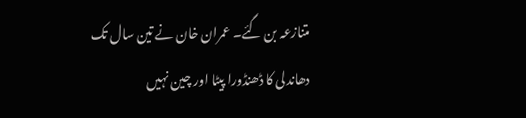متنازعہ بن گئے۔ عمران خان نے تین سال تک دھاندلی کا ڈھنڈورا پیٹا اور چین نہیں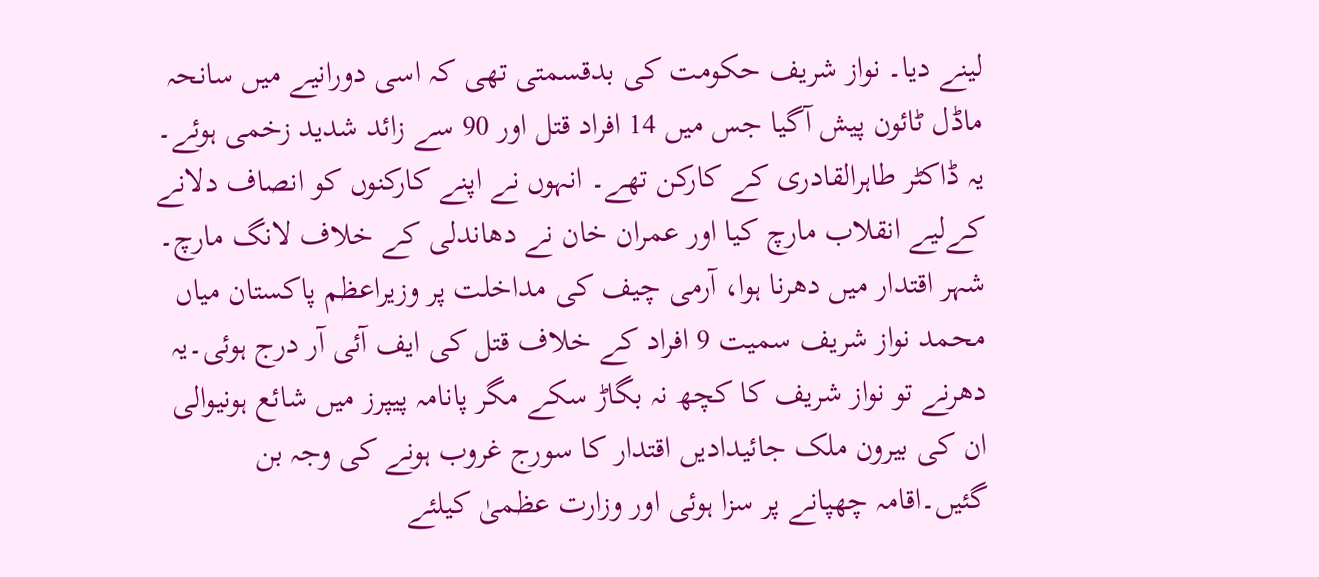لینے دیا۔ نواز شریف حکومت کی بدقسمتی تھی کہ اسی دورانیے میں سانحہ ماڈل ٹائون پیش آگیا جس میں 14 افراد قتل اور 90 سے زائد شدید زخمی ہوئے۔ یہ ڈاکٹر طاہرالقادری کے کارکن تھے۔ انہوں نے اپنے کارکنوں کو انصاف دلانے کےلیے انقلاب مارچ کیا اور عمران خان نے دھاندلی کے خلاف لانگ مارچ۔ شہر اقتدار میں دھرنا ہوا، آرمی چیف کی مداخلت پر وزیراعظم پاکستان میاں محمد نواز شریف سمیت 9 افراد کے خلاف قتل کی ایف آئی آر درج ہوئی۔یہ دھرنے تو نواز شریف کا کچھ نہ بگاڑ سکے مگر پانامہ پیپرز میں شائع ہونیوالی ان کی بیرون ملک جائیدادیں اقتدار کا سورج غروب ہونے کی وجہ بن گئیں۔اقامہ چھپانے پر سزا ہوئی اور وزارت عظمیٰ کیلئے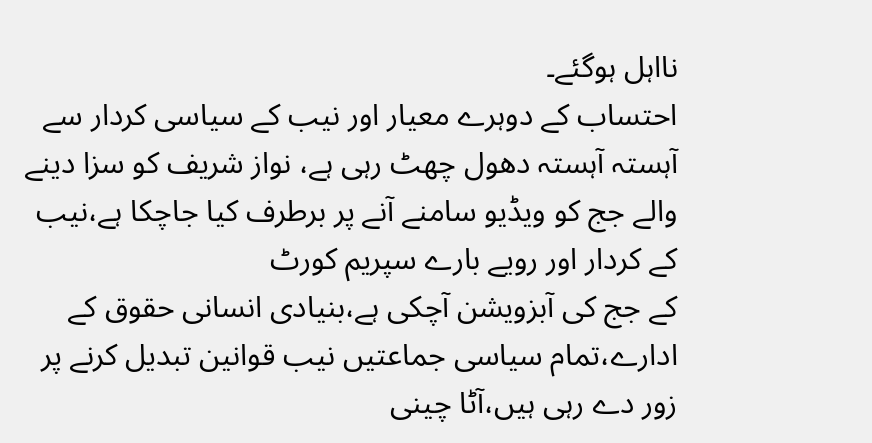نااہل ہوگئے۔
احتساب کے دوہرے معیار اور نیب کے سیاسی کردار سے آہستہ آہستہ دھول چھٹ رہی ہے، نواز شریف کو سزا دینے والے جج کو ویڈیو سامنے آنے پر برطرف کیا جاچکا ہے،نیب کے کردار اور رویے بارے سپریم کورٹ
کے جج کی آبزویشن آچکی ہے،بنیادی انسانی حقوق کے ادارے،تمام سیاسی جماعتیں نیب قوانین تبدیل کرنے پر زور دے رہی ہیں،آٹا چینی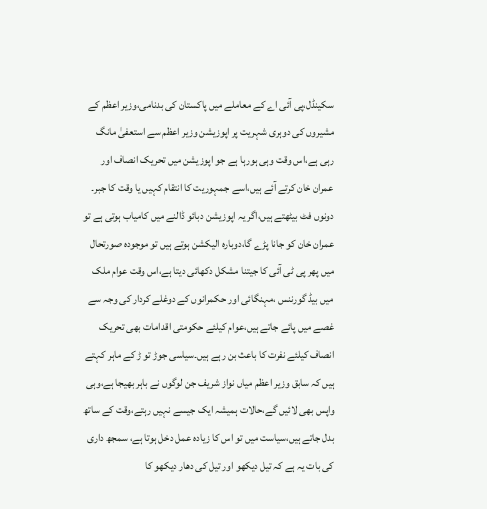سکینڈل،پی آئی اے کے معاملے میں پاکستان کی بدنامی،وزیر اعظم کے مشیروں کی دوہری شہریت پر اپوزیشن وزیر اعظم سے استعفیٰ مانگ رہی ہے،اس وقت وہی ہورہا ہے جو اپوزیشن میں تحریک انصاف اور عمران خان کرتے آئے ہیں،اسے جمہوریت کا انتقام کہیں یا وقت کا جبر۔ دونوں فٹ بیٹھتے ہیں،اگر یہ اپوزیشن دبائو ڈالنے میں کامیاب ہوتی ہے تو عمران خان کو جانا پڑے گا،دوبارہ الیکشن ہوتے ہیں تو موجودہ صورتحال میں پھر پی ٹی آئی کا جیتنا مشکل دکھائی دیتا ہے،اس وقت عوام ملک میں بیڈ گورننس ،مہنگائی اور حکمرانوں کے دوغلے کردار کی وجہ سے غصے میں پائے جاتے ہیں،عوام کیلئے حکومتی اقدامات بھی تحریک انصاف کیلئے نفرت کا باعث بن رہے ہیں۔سیاسی جوڑ تو ڑ کے ماہر کہتے ہیں کہ سابق وزیر اعظم میاں نواز شریف جن لوگوں نے باہر بھیجا ہے،وہی واپس بھی لائیں گے،حالات ہمیشہ ایک جیسے نہیں رہتے،وقت کے ساتھ بدل جاتے ہیں،سیاست میں تو اس کا زیادہ عمل دخل ہوتا ہے، سمجھ داری کی بات یہ ہے کہ تیل دیکھو اور تیل کی دھار دیکھو کا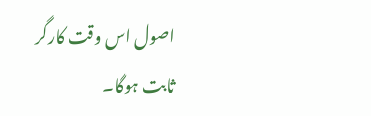اصول اس وقت کارگر ثابت ہوگا۔